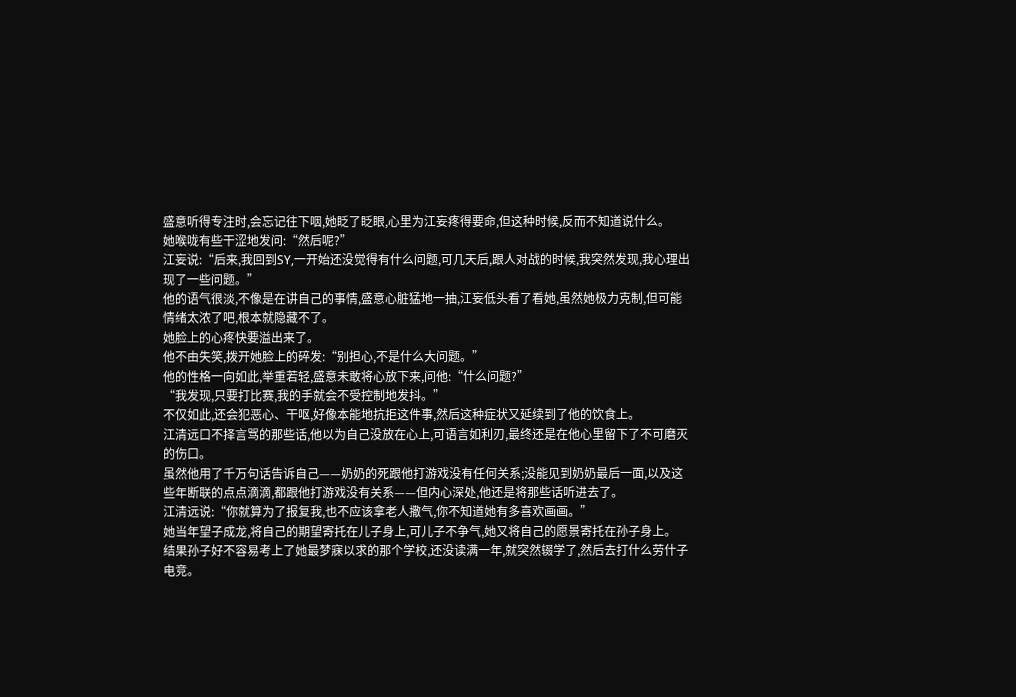盛意听得专注时,会忘记往下咽,她眨了眨眼,心里为江妄疼得要命,但这种时候,反而不知道说什么。
她喉咙有些干涩地发问:“然后呢?”
江妄说:“后来,我回到SY,一开始还没觉得有什么问题,可几天后,跟人对战的时候,我突然发现,我心理出现了一些问题。”
他的语气很淡,不像是在讲自己的事情,盛意心脏猛地一抽,江妄低头看了看她,虽然她极力克制,但可能情绪太浓了吧,根本就隐藏不了。
她脸上的心疼快要溢出来了。
他不由失笑,拨开她脸上的碎发:“别担心,不是什么大问题。”
他的性格一向如此,举重若轻,盛意未敢将心放下来,问他:“什么问题?”
“我发现,只要打比赛,我的手就会不受控制地发抖。”
不仅如此,还会犯恶心、干呕,好像本能地抗拒这件事,然后这种症状又延续到了他的饮食上。
江清远口不择言骂的那些话,他以为自己没放在心上,可语言如利刃,最终还是在他心里留下了不可磨灭的伤口。
虽然他用了千万句话告诉自己——奶奶的死跟他打游戏没有任何关系;没能见到奶奶最后一面,以及这些年断联的点点滴滴,都跟他打游戏没有关系——但内心深处,他还是将那些话听进去了。
江清远说:“你就算为了报复我,也不应该拿老人撒气,你不知道她有多喜欢画画。”
她当年望子成龙,将自己的期望寄托在儿子身上,可儿子不争气,她又将自己的愿景寄托在孙子身上。
结果孙子好不容易考上了她最梦寐以求的那个学校,还没读满一年,就突然辍学了,然后去打什么劳什子电竞。